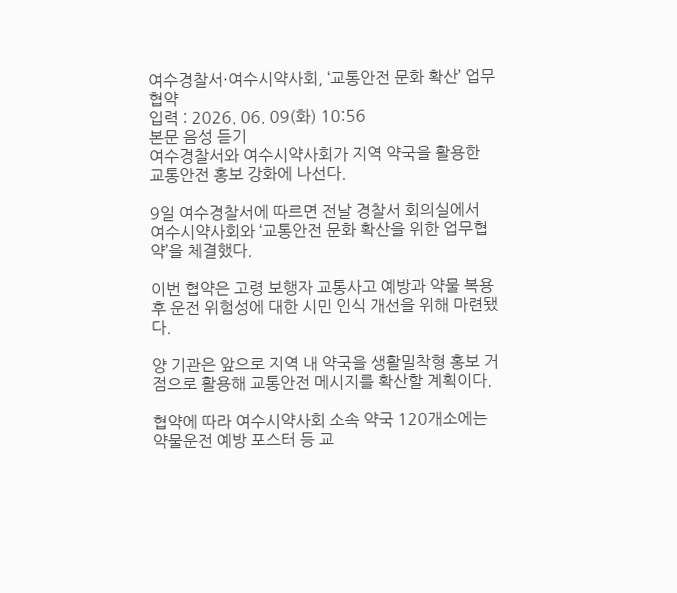여수경찰서·여수시약사회, ‘교통안전 문화 확산’ 업무협약
입력 : 2026. 06. 09(화) 10:56
본문 음성 듣기
여수경찰서와 여수시약사회가 지역 약국을 활용한 교통안전 홍보 강화에 나선다.

9일 여수경찰서에 따르면 전날 경찰서 회의실에서 여수시약사회와 ‘교통안전 문화 확산을 위한 업무협약’을 체결했다.

이번 협약은 고령 보행자 교통사고 예방과 약물 복용 후 운전 위험성에 대한 시민 인식 개선을 위해 마련됐다.

양 기관은 앞으로 지역 내 약국을 생활밀착형 홍보 거점으로 활용해 교통안전 메시지를 확산할 계획이다.

협약에 따라 여수시약사회 소속 약국 120개소에는 약물운전 예방 포스터 등 교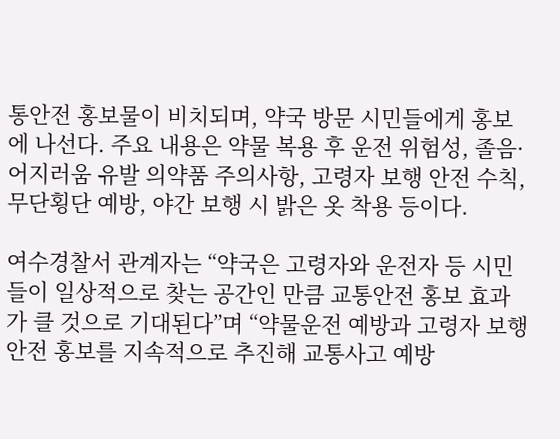통안전 홍보물이 비치되며, 약국 방문 시민들에게 홍보에 나선다. 주요 내용은 약물 복용 후 운전 위험성, 졸음·어지러움 유발 의약품 주의사항, 고령자 보행 안전 수칙, 무단횡단 예방, 야간 보행 시 밝은 옷 착용 등이다.

여수경찰서 관계자는 “약국은 고령자와 운전자 등 시민들이 일상적으로 찾는 공간인 만큼 교통안전 홍보 효과가 클 것으로 기대된다”며 “약물운전 예방과 고령자 보행안전 홍보를 지속적으로 추진해 교통사고 예방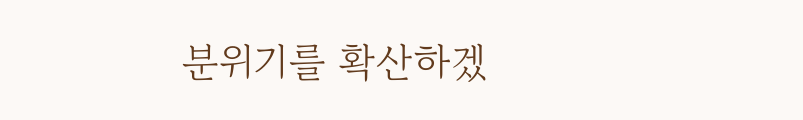분위기를 확산하겠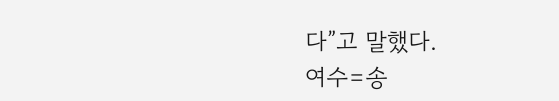다”고 말했다.
여수=송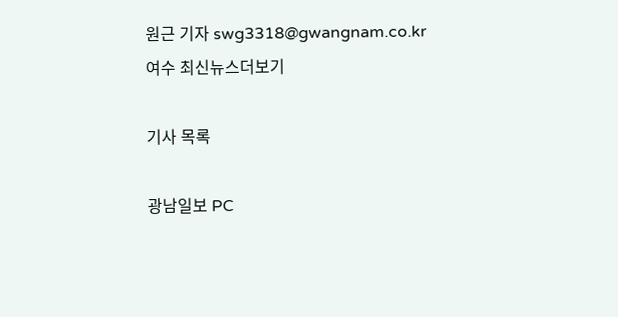원근 기자 swg3318@gwangnam.co.kr
여수 최신뉴스더보기

기사 목록

광남일보 PC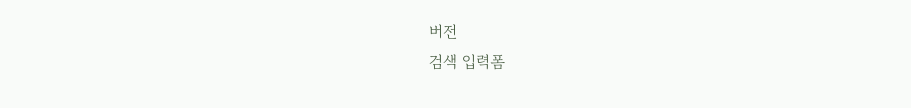버전
검색 입력폼